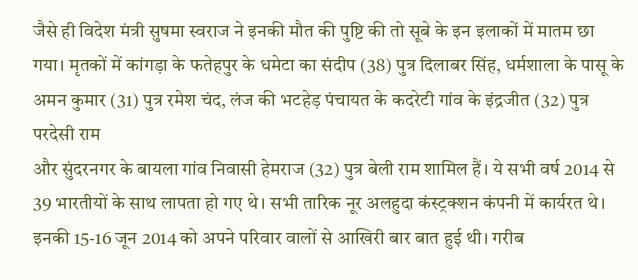जैसे ही विदेश मंत्री सुषमा स्वराज ने इनकी मौत की पुष्टि की तो सूबे के इन इलाकों में मातम छा गया। मृतकों में कांगड़ा के फतेहपुर के धमेटा का संदीप (38) पुत्र दिलाबर सिंह, धर्मशाला के पासू के अमन कुमार (31) पुत्र रमेश चंद, लंज की भटहेड़ पंचायत के कदरेटी गांव के इंद्रजीत (32) पुत्र परदेसी राम
और सुंदरनगर के बायला गांव निवासी हेमराज (32) पुत्र बेली राम शामिल हैं। ये सभी वर्ष 2014 से 39 भारतीयों के साथ लापता हो गए थे। सभी तारिक नूर अलहुदा कंस्ट्रक्शन कंपनी में कार्यरत थे।
इनकी 15-16 जून 2014 को अपने परिवार वालों से आखिरी बार बात हुई थी। गरीब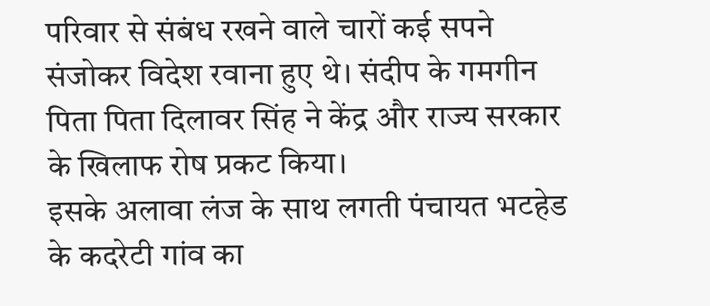परिवार से संबंध रखने वाले चारों कई सपने संजोकर विदेश रवाना हुए थे। संदीप के गमगीन पिता पिता दिलावर सिंह ने केंद्र और राज्य सरकार के खिलाफ रोष प्रकट किया।
इसके अलावा लंज के साथ लगती पंचायत भटहेड के कदरेटी गांव का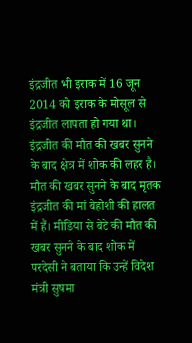इंद्रजीत भी इराक में 16 जून 2014 को इराक के मोसूल से इंद्रजीत लापता हो गया था। इंद्रजीत की मौत की खबर सुनने के बाद क्षेत्र में शोक की लहर है।
मौत की खबर सुनने के बाद मृतक इंद्रजीत की मां बेहोशी की हालत में हैं। मीडिया से बेटे की मौत की खबर सुनने के बाद शोक में परदेसी ने बताया कि उन्हें विदेश मंत्री सुषमा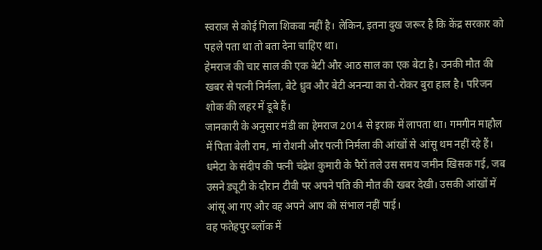स्वराज से कोई गिला शिकवा नहीं है। लेकिन, इतना दुख जरूर है कि केंद्र सरकार को पहले पता था तो बता देना चाहिए था।
हेमराज की चार साल की एक बेटी और आठ साल का एक बेटा है। उनकी मौत की खबर से पत्नी निर्मला, बेटे ध्रुव और बेटी अनन्या का रो-रोकर बुरा हाल है। परिजन शोक की लहर में डूबे हैं।
जानकारी के अनुसार मंडी का हेमराज 2014 से इराक में लापता था। गमगीन माहौल में पिता बेली राम, मां रोशनी और पत्नी निर्मला की आंखों से आंसू थम नहीं रहे हैं।
धमेटा के संदीप की पत्नी चंद्रेश कुमारी के पैरों तले उस समय जमीन खिसक गई, जब उसने ड्यूटी के दौरान टीवी पर अपने पति की मौत की खबर देखी। उसकी आंखों में आंसू आ गए और वह अपने आप को संभाल नहीं पाई।
वह फतेहपुर ब्लॉक में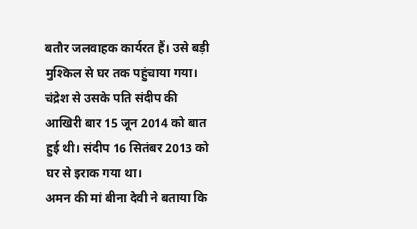बतौर जलवाहक कार्यरत हैं। उसे बड़ी मुश्किल से घर तक पहुंचाया गया। चंद्रेश से उसके पति संदीप की आखिरी बार 15 जून 2014 को बात हुई थी। संदीप 16 सितंबर 2013 को घर से इराक गया था।
अमन की मां बीना देवी ने बताया कि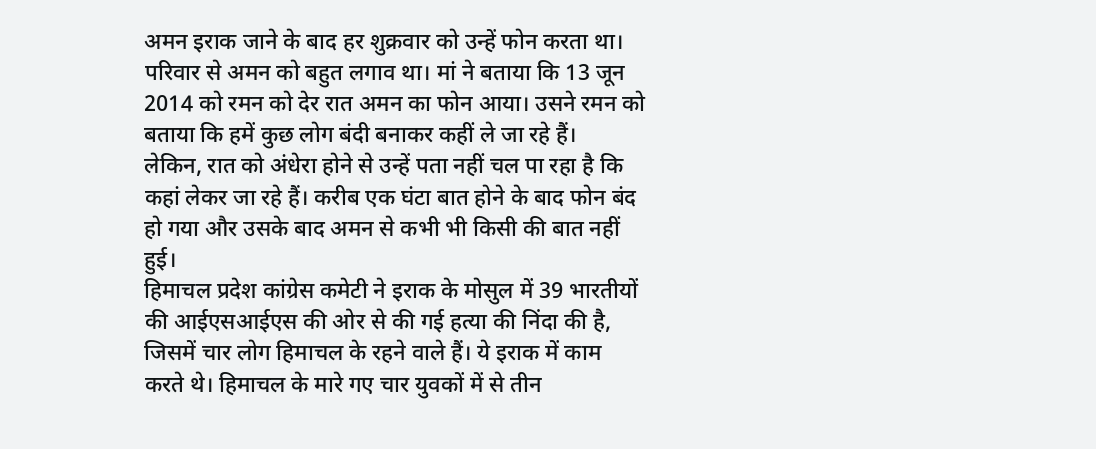अमन इराक जाने के बाद हर शुक्रवार को उन्हें फोन करता था। परिवार से अमन को बहुत लगाव था। मां ने बताया कि 13 जून 2014 को रमन को देर रात अमन का फोन आया। उसने रमन को बताया कि हमें कुछ लोग बंदी बनाकर कहीं ले जा रहे हैं।
लेकिन, रात को अंधेरा होने से उन्हें पता नहीं चल पा रहा है कि कहां लेकर जा रहे हैं। करीब एक घंटा बात होने के बाद फोन बंद हो गया और उसके बाद अमन से कभी भी किसी की बात नहीं हुई।
हिमाचल प्रदेश कांग्रेस कमेटी ने इराक के मोसुल में 39 भारतीयों की आईएसआईएस की ओर से की गई हत्या की निंदा की है, जिसमें चार लोग हिमाचल के रहने वाले हैं। ये इराक में काम करते थे। हिमाचल के मारे गए चार युवकों में से तीन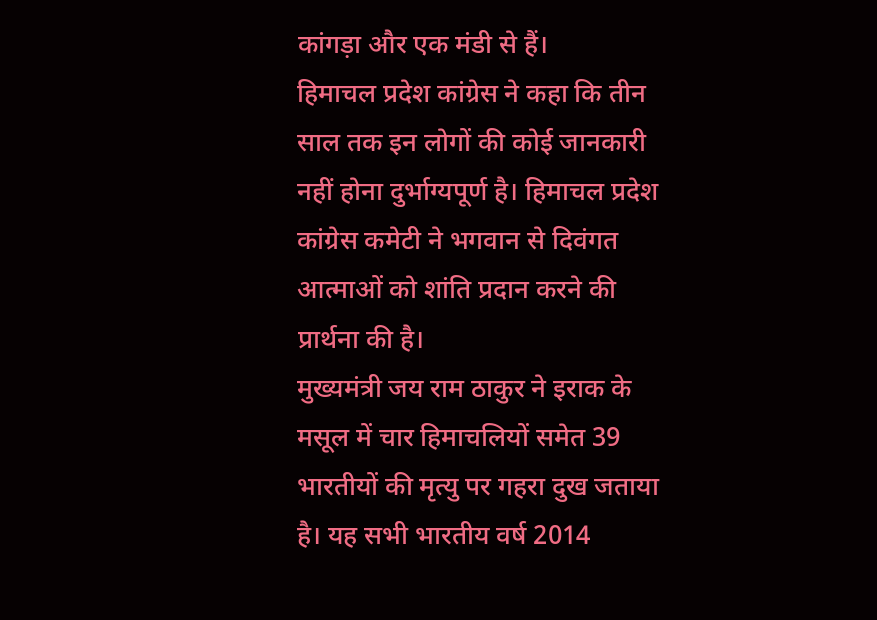कांगड़ा और एक मंडी से हैं।
हिमाचल प्रदेश कांग्रेस ने कहा कि तीन साल तक इन लोगों की कोई जानकारी नहीं होना दुर्भाग्यपूर्ण है। हिमाचल प्रदेश कांग्रेस कमेटी ने भगवान से दिवंगत आत्माओं को शांति प्रदान करने की प्रार्थना की है।
मुख्यमंत्री जय राम ठाकुर ने इराक के मसूल में चार हिमाचलियों समेत 39 भारतीयों की मृत्यु पर गहरा दुख जताया है। यह सभी भारतीय वर्ष 2014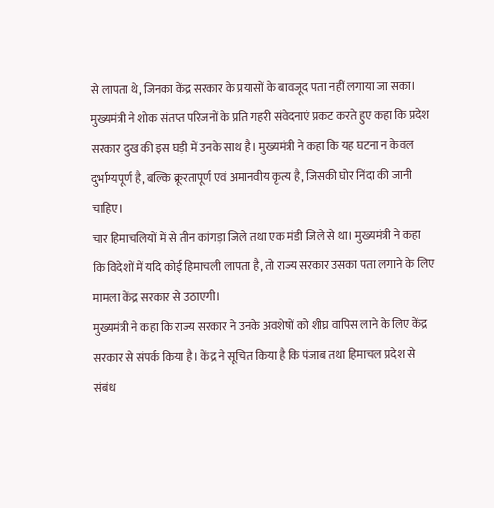से लापता थे, जिनका केंद्र सरकार के प्रयासों के बावजूद पता नहीं लगाया जा सका।
मुख्यमंत्री ने शोक संतप्त परिजनों के प्रति गहरी संवेदनाएं प्रकट करते हुए कहा कि प्रदेश सरकार दुख की इस घड़ी में उनके साथ है। मुख्यमंत्री ने कहा कि यह घटना न केवल दुर्भाग्यपूर्ण है, बल्कि क्रूरतापूर्ण एवं अमानवीय कृत्य है, जिसकी घोर निंदा की जानी चाहिए।
चार हिमाचलियों में से तीन कांगड़ा जिले तथा एक मंडी जिले से था। मुख्यमंत्री ने कहा कि विदेशों में यदि कोई हिमाचली लापता है, तो राज्य सरकार उसका पता लगाने के लिए मामला केंद्र सरकार से उठाएगी।
मुख्यमंत्री ने कहा कि राज्य सरकार ने उनके अवशेषों को शीघ्र वापिस लाने के लिए केंद्र सरकार से संपर्क किया है। केंद्र ने सूचित किया है कि पंजाब तथा हिमाचल प्रदेश से संबंध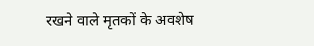रखने वाले मृतकों के अवशेष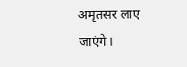अमृतसर लाए जाएंगे।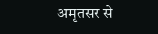अमृतसर से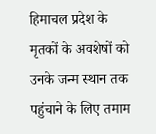हिमाचल प्रदेश के मृतकों के अवशेषों को उनके जन्म स्थान तक पहुंचाने के लिए तमाम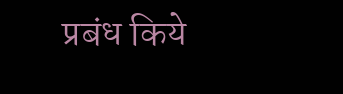प्रबंध किये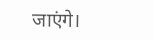जाएंगे।